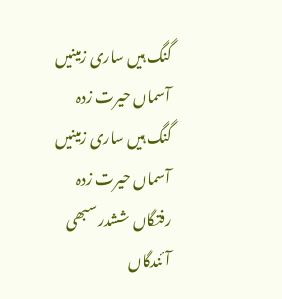گنگ ہیں ساری زمینیں آسماں حیرت زدہ
گنگ ہیں ساری زمینیں آسماں حیرت زدہ
رفتگاں ششدر سبھی آئندگاں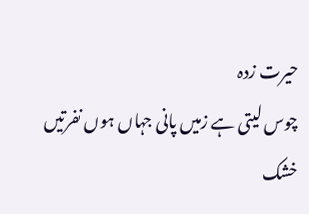حیرت زدہ
چوس لیتی ہے زمیں پانی جہاں ہوں نفرتیں
خشک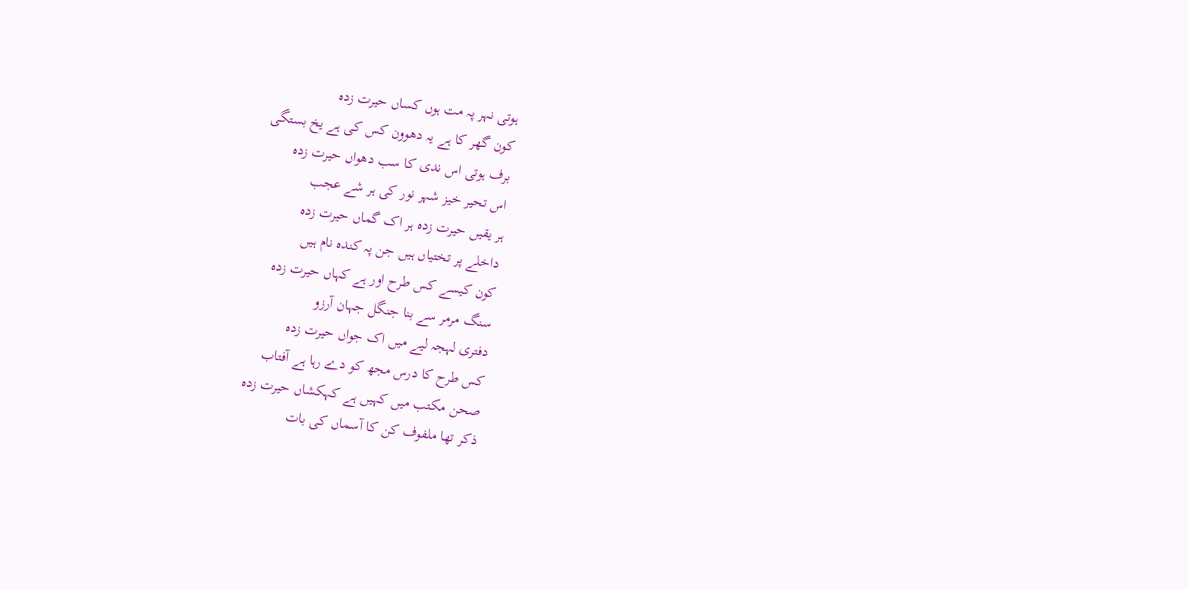ہوتی نہر پہ مت ہوں کساں حیرت زدہ
کون گھر کا ہے یہ دھوون کس کی ہے یخ بستگی
برف ہوتی اس ندی کا سب دھواں حیرت زدہ
اس تحیر خیز شہر نور کی ہر شے عجب
ہر یقیں حیرت زدہ ہر اک گماں حیرت زدہ
داخلے پر تختیاں ہیں جن پہ کندہ نام ہیں
کون کیسے کس طرح اور ہے کہاں حیرت زدہ
سنگ مرمر سے بنا جنگل جہان آرزو
دفتری لہجہ لیے میں اک جواں حیرت زدہ
کس طرح کا درس مجھ کو دے رہا ہے آفتاب
صحن مکتب میں کہیں ہے کہکشاں حیرت زدہ
ذکر تھا ملفوف کن کا آسماں کی بات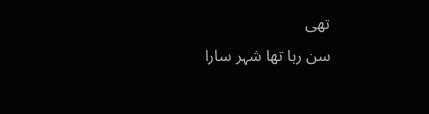تھی
سن رہا تھا شہر سارا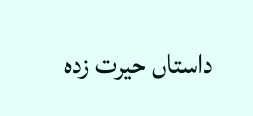داستاں حیرت زدہ